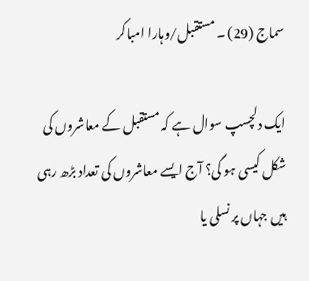سماج (29) ۔ مستقبل/وہارا امباکر

ایک دلچسپ سوال ہے کہ مستقبل کے معاشروں کی شکل کیسی ہو گی؟ آج ایسے معاشروں کی تعداد بڑھ رہی ہیں جہاں پر نسلی یا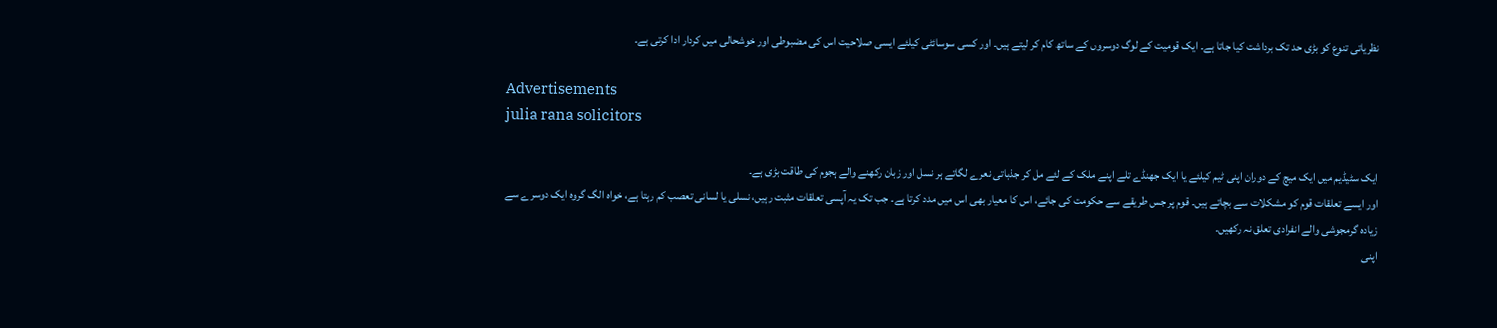نظریاتی تنوع کو بڑی حد تک برداشت کیا جاتا ہے۔ ایک قومیت کے لوگ دوسروں کے ساتھ کام کر لیتے ہیں۔ اور کسی سوسائٹی کیلئے ایسی صلاحیت اس کی مضبوطی اور خوشحالی میں کردار ادا کرتی ہے۔

Advertisements
julia rana solicitors

ایک سٹیڈیم میں ایک میچ کے دوران اپنی ٹیم کیلئے یا ایک جھنڈے تلے اپنے ملک کے لئے مل کر جذباتی نعرے لگاتے ہر نسل اور زبان رکھنے والے ہجوم کی طاقت بڑی ہے۔
اور ایسے تعلقات قوم کو مشکلات سے بچاتے ہیں۔ قوم پر جس طریقے سے حکومت کی جائے، اس کا معیار بھی اس میں مدد کرتا ہے۔ جب تک یہ آپسی تعلقات مثبت رہیں، نسلی یا لسانی تعصب کم رہتا ہے، خواہ الگ گروہ ایک دوسرے سے زیادہ گرمجوشی والے انفرادی تعلق نہ رکھیں۔
اپنی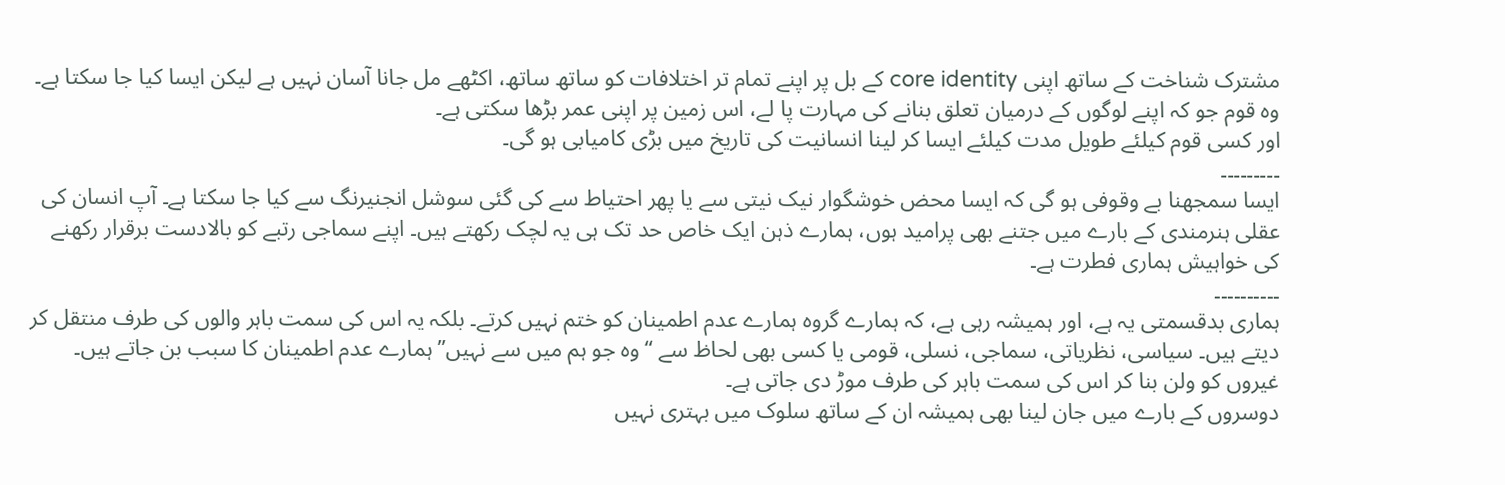مشترک شناخت کے ساتھ اپنی core identity کے بل پر اپنے تمام تر اختلافات کو ساتھ ساتھ، اکٹھے مل جانا آسان نہیں ہے لیکن ایسا کیا جا سکتا ہے۔
وہ قوم جو کہ اپنے لوگوں کے درمیان تعلق بنانے کی مہارت پا لے، اس زمین پر اپنی عمر بڑھا سکتی ہے۔
اور کسی قوم کیلئے طویل مدت کیلئے ایسا کر لینا انسانیت کی تاریخ میں بڑی کامیابی ہو گی۔
۔۔۔۔۔۔۔۔۔
ایسا سمجھنا بے وقوفی ہو گی کہ ایسا محض خوشگوار نیک نیتی سے یا پھر احتیاط سے کی گئی سوشل انجنیرنگ سے کیا جا سکتا ہے۔ آپ انسان کی عقلی ہنرمندی کے بارے میں جتنے بھی پرامید ہوں، ہمارے ذہن ایک خاص حد تک ہی یہ لچک رکھتے ہیں۔ اپنے سماجی رتبے کو بالادست برقرار رکھنے کی خواہیش ہماری فطرت ہے۔
۔۔۔۔۔۔۔۔۔۔
ہماری بدقسمتی یہ ہے، اور ہمیشہ رہی ہے، کہ ہمارے گروہ ہمارے عدم اطمینان کو ختم نہیں کرتے۔ بلکہ یہ اس کی سمت باہر والوں کی طرف منتقل کر دیتے ہیں۔ سیاسی، نظریاتی، سماجی، نسلی، قومی یا کسی بھی لحاظ سے “وہ جو ہم میں سے نہیں” ہمارے عدم اطمینان کا سبب بن جاتے ہیں۔ غیروں کو ولن بنا کر اس کی سمت باہر کی طرف موڑ دی جاتی ہے۔
دوسروں کے بارے میں جان لینا بھی ہمیشہ ان کے ساتھ سلوک میں بہتری نہیں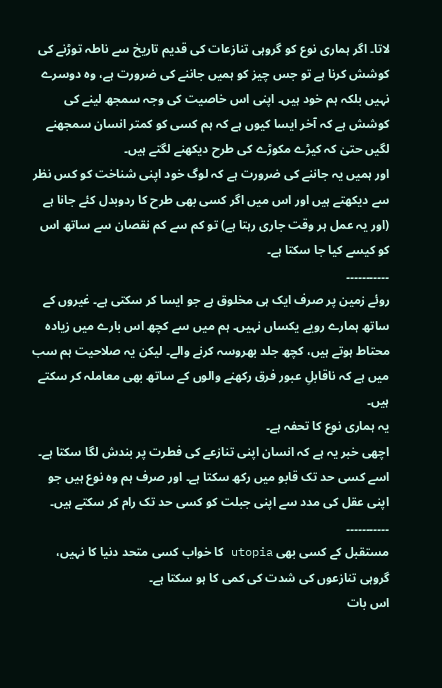لاتا۔ اگر ہماری نوع کو گروہی تنازعات کی قدیم تاریخ سے ناطہ توڑنے کی کوشش کرنا ہے تو جس چیز کو ہمیں جاننے کی ضرورت ہے، وہ دوسرے نہیں بلکہ ہم خود ہیں۔ اپنی اس خاصیت کی وجہ سمجھ لینے کی کوشش ہے کہ آخر ایسا کیوں ہے کہ ہم کسی کو کمتر انسان سمجھنے لگیں حتیٰ کہ کیڑے مکوڑے کی طرح دیکھنے لگتے ہیں۔
اور ہمیں یہ جاننے کی ضرورت ہے کہ لوگ خود اپنی شناخت کو کس نظر سے دیکھتے ہیں اور اس میں اگر کسی بھی طرح کا ردوبدل کئے جانا ہے (اور یہ عمل ہر وقت جاری رہتا ہے) تو کم سے کم نقصان سے ساتھ اس کو کیسے کیا جا سکتا ہے۔
۔۔۔۔۔۔۔۔۔۔۔
روئے زمین پر صرف ایک ہی مخلوق ہے جو ایسا کر سکتی ہے۔ غیروں کے ساتھ ہمارے رویے یکساں نہیں۔ ہم میں سے کچھ اس بارے میں زیادہ محتاط ہوتے ہیں، کچھ جلد بھروسہ کرنے والے۔ لیکن یہ صلاحیت ہم سب میں ہے کہ ناقابلِ عبور فرق رکھنے والوں کے ساتھ بھی معاملہ کر سکتے ہیں۔
یہ ہماری نوع کا تحفہ ہے۔
اچھی خبر یہ ہے کہ انسان اپنی تنازعے کی فطرت پر بندش لگا سکتا ہے۔ اسے کسی حد تک قابو میں رکھ سکتا ہے۔ اور صرف ہم وہ نوع ہیں جو اپنی عقل کی مدد سے اپنی جبلت کو کسی حد تک رام کر سکتے ہیں۔
۔۔۔۔۔۔۔۔۔۔۔
مستقبل کے کسی بھی utopia کا خواب کسی متحد دنیا کا نہیں، گروہی تنازعوں کی شدت کی کمی کا ہو سکتا ہے۔
اس بات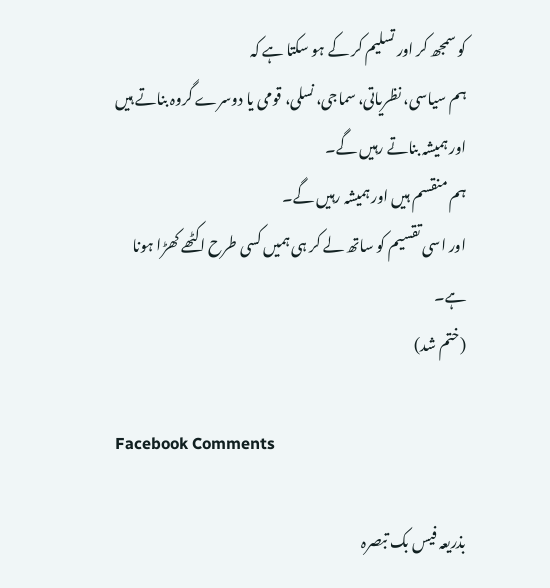کو سمجھ کر اور تسلیم کر کے ہو سکتا ہے کہ
ہم سیاسی، نظریاتی، سماجی، نسلی، قومی یا دوسرے گروہ بناتے ہیں اور ہمیشہ بناتے رہیں گے۔
ہم منقسم ہیں اور ہمیشہ رہیں گے۔
اور اسی تقسیم کو ساتھ لے کر ہی ہمیں کسی طرح اکٹھے کھڑا ہونا ہے۔
(ختم شد)

Facebook Comments

بذریعہ فیس بک تبصرہ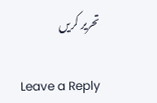تحریر کریں

Leave a Reply